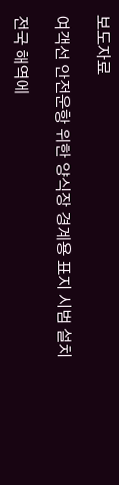보도자료

여객선 안전운항 위한 양식장 경계용 표지 시범 설치

전국 해역에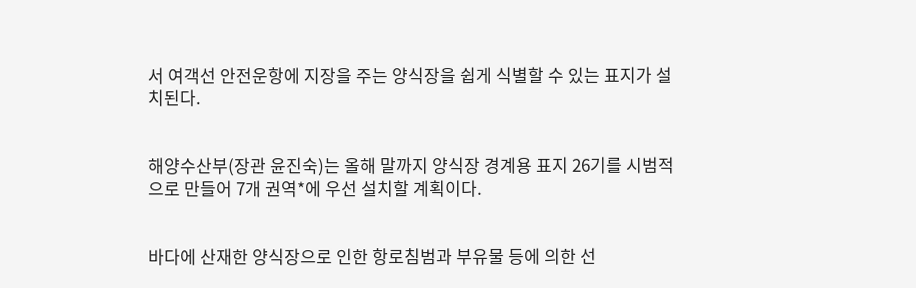서 여객선 안전운항에 지장을 주는 양식장을 쉽게 식별할 수 있는 표지가 설치된다.


해양수산부(장관 윤진숙)는 올해 말까지 양식장 경계용 표지 26기를 시범적으로 만들어 7개 권역*에 우선 설치할 계획이다.


바다에 산재한 양식장으로 인한 항로침범과 부유물 등에 의한 선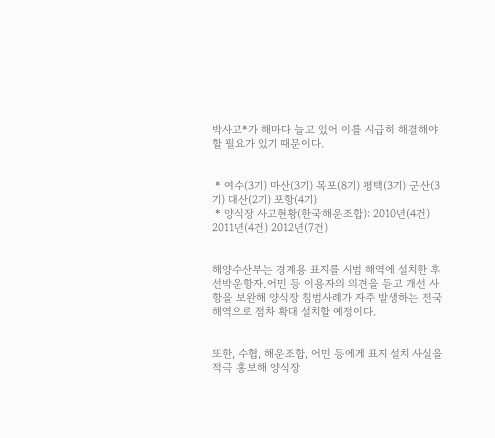박사고*가 해마다 늘고 있어 이를 시급히 해결해야 할 필요가 있기 때문이다.


 * 여수(3기) 마산(3기) 목포(8기) 평택(3기) 군산(3기) 대산(2기) 포항(4기)
 * 양식장 사고현황(한국해운조합): 2010년(4건) 2011년(4건) 2012년(7건)


해양수산부는 경계용 표지를 시범 해역에 설치한 후 선박운항자․어민 등 이용자의 의견을 듣고 개선 사항을 보완해 양식장 침범사례가 자주 발생하는 전국해역으로 점차 확대 설치할 예정이다.


또한, 수협, 해운조합, 어민 등에게 표지 설치 사실을 적극 홍보해 양식장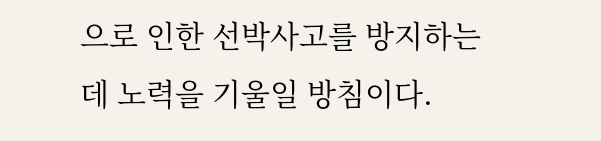으로 인한 선박사고를 방지하는 데 노력을 기울일 방침이다.